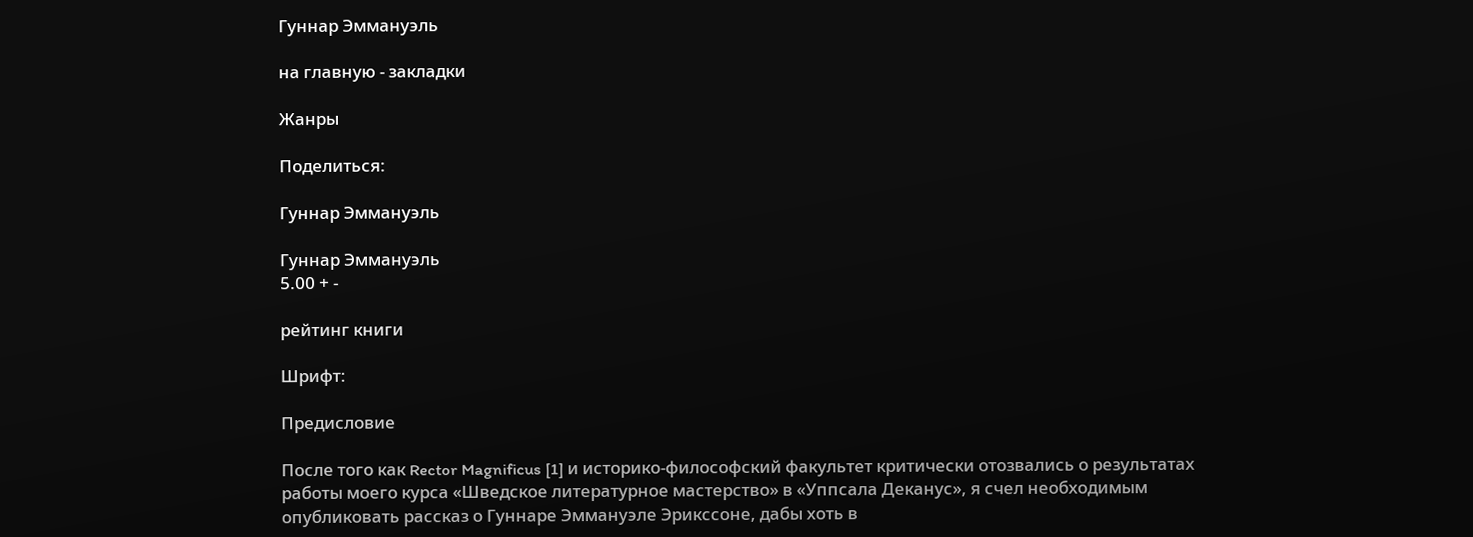Гуннар Эммануэль

на главную - закладки

Жанры

Поделиться:

Гуннар Эммануэль

Гуннар Эммануэль
5.00 + -

рейтинг книги

Шрифт:

Предисловие

После того как Rector Magnificus [1] и историко-философский факультет критически отозвались о результатах работы моего курса «Шведское литературное мастерство» в «Уппсала Деканус», я счел необходимым опубликовать рассказ о Гуннаре Эммануэле Эрикссоне, дабы хоть в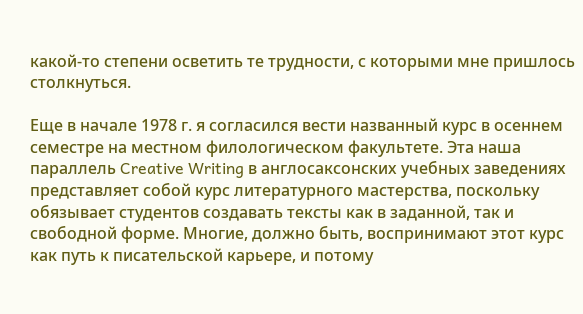какой-то степени осветить те трудности, с которыми мне пришлось столкнуться.

Еще в начале 1978 г. я согласился вести названный курс в осеннем семестре на местном филологическом факультете. Эта наша параллель Creative Writing в англосаксонских учебных заведениях представляет собой курс литературного мастерства, поскольку обязывает студентов создавать тексты как в заданной, так и свободной форме. Многие, должно быть, воспринимают этот курс как путь к писательской карьере, и потому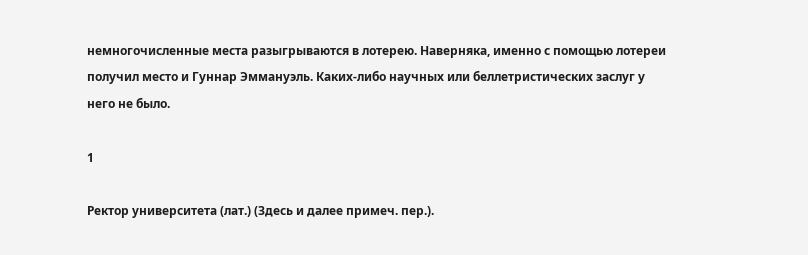немногочисленные места разыгрываются в лотерею. Наверняка, именно с помощью лотереи получил место и Гуннар Эммануэль. Каких-либо научных или беллетристических заслуг у него не было.

1

Ректор университета (лат.) (Здесь и далее примеч. пер.).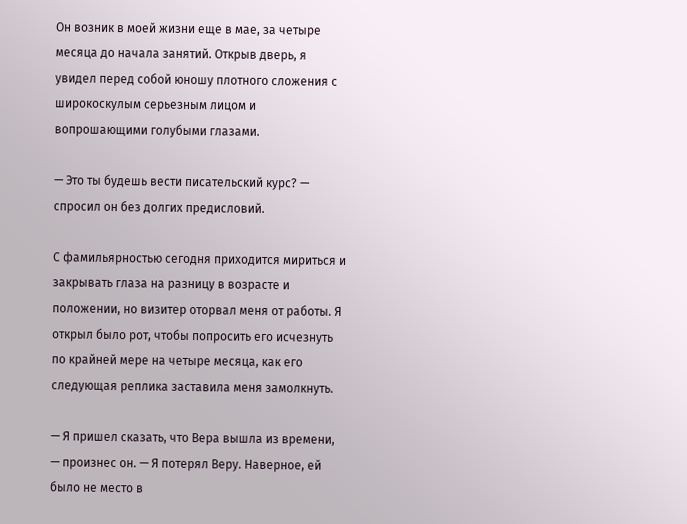Он возник в моей жизни еще в мае, за четыре месяца до начала занятий. Открыв дверь, я увидел перед собой юношу плотного сложения с широкоскулым серьезным лицом и вопрошающими голубыми глазами.

— Это ты будешь вести писательский курс? — спросил он без долгих предисловий.

С фамильярностью сегодня приходится мириться и закрывать глаза на разницу в возрасте и положении, но визитер оторвал меня от работы. Я открыл было рот, чтобы попросить его исчезнуть по крайней мере на четыре месяца, как его следующая реплика заставила меня замолкнуть.

— Я пришел сказать, что Вера вышла из времени, — произнес он. — Я потерял Веру. Наверное, ей было не место в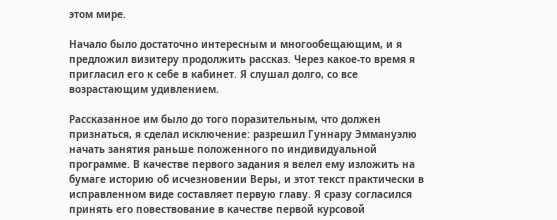этом мире.

Начало было достаточно интересным и многообещающим, и я предложил визитеру продолжить рассказ. Через какое-то время я пригласил его к себе в кабинет. Я слушал долго, со все возрастающим удивлением.

Рассказанное им было до того поразительным, что должен признаться, я сделал исключение: разрешил Гуннару Эммануэлю начать занятия раньше положенного по индивидуальной программе. В качестве первого задания я велел ему изложить на бумаге историю об исчезновении Веры, и этот текст практически в исправленном виде составляет первую главу. Я сразу согласился принять его повествование в качестве первой курсовой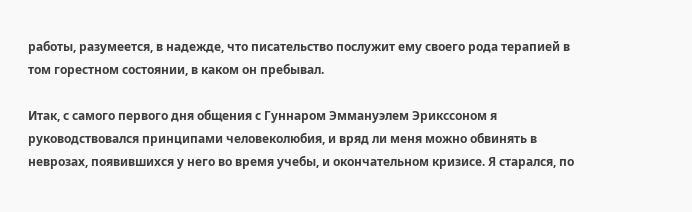работы, разумеется, в надежде, что писательство послужит ему своего рода терапией в том горестном состоянии, в каком он пребывал.

Итак, с самого первого дня общения с Гуннаром Эммануэлем Эрикссоном я руководствовался принципами человеколюбия, и вряд ли меня можно обвинять в неврозах, появившихся у него во время учебы, и окончательном кризисе. Я старался, по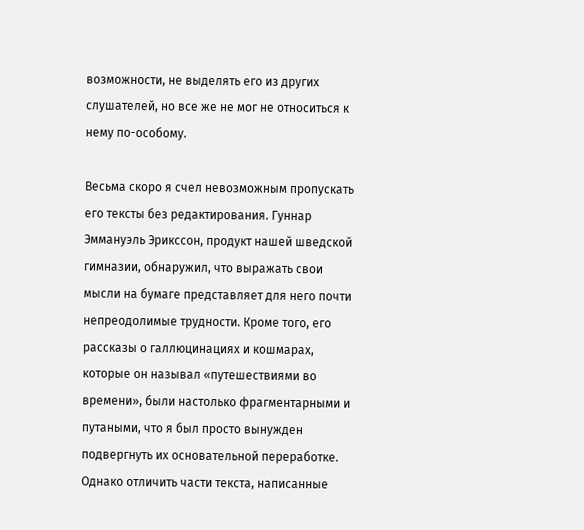возможности, не выделять его из других слушателей, но все же не мог не относиться к нему по-особому.

Весьма скоро я счел невозможным пропускать его тексты без редактирования. Гуннар Эммануэль Эрикссон, продукт нашей шведской гимназии, обнаружил, что выражать свои мысли на бумаге представляет для него почти непреодолимые трудности. Кроме того, его рассказы о галлюцинациях и кошмарах, которые он называл «путешествиями во времени», были настолько фрагментарными и путаными, что я был просто вынужден подвергнуть их основательной переработке. Однако отличить части текста, написанные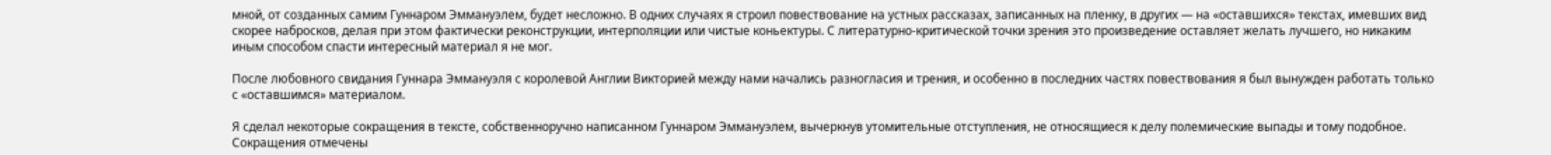мной, от созданных самим Гуннаром Эммануэлем, будет несложно. В одних случаях я строил повествование на устных рассказах, записанных на пленку, в других — на «оставшихся» текстах, имевших вид скорее набросков, делая при этом фактически реконструкции, интерполяции или чистые коньектуры. С литературно-критической точки зрения это произведение оставляет желать лучшего, но никаким иным способом спасти интересный материал я не мог.

После любовного свидания Гуннара Эммануэля с королевой Англии Викторией между нами начались разногласия и трения, и особенно в последних частях повествования я был вынужден работать только с «оставшимся» материалом.

Я сделал некоторые сокращения в тексте, собственноручно написанном Гуннаром Эммануэлем, вычеркнув утомительные отступления, не относящиеся к делу полемические выпады и тому подобное. Сокращения отмечены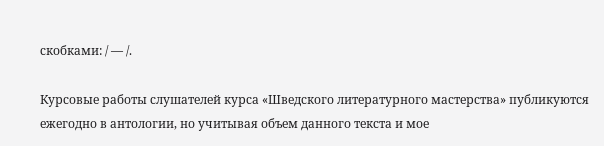скобками: / — /.

Курсовые работы слушателей курса «Шведского литературного мастерства» публикуются ежегодно в антологии, но учитывая объем данного текста и мое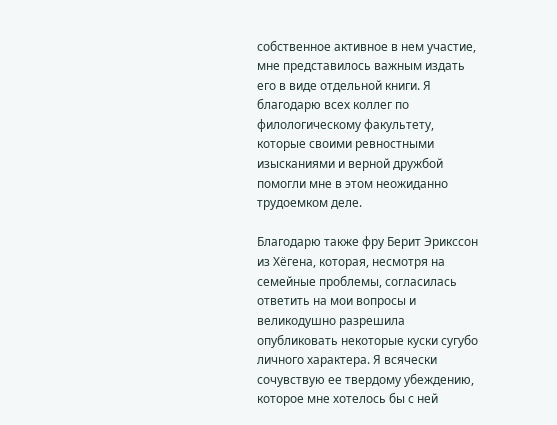собственное активное в нем участие, мне представилось важным издать его в виде отдельной книги. Я благодарю всех коллег по филологическому факультету, которые своими ревностными изысканиями и верной дружбой помогли мне в этом неожиданно трудоемком деле.

Благодарю также фру Берит Эрикссон из Хёгена, которая, несмотря на семейные проблемы, согласилась ответить на мои вопросы и великодушно разрешила опубликовать некоторые куски сугубо личного характера. Я всячески сочувствую ее твердому убеждению, которое мне хотелось бы с ней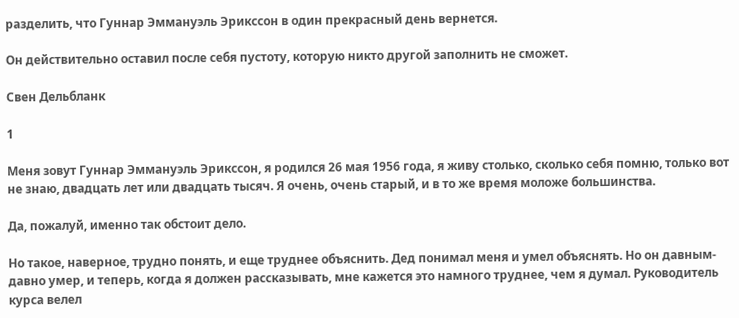разделить, что Гуннар Эммануэль Эрикссон в один прекрасный день вернется.

Он действительно оставил после себя пустоту, которую никто другой заполнить не сможет.

Свен Дельбланк

1

Меня зовут Гуннар Эммануэль Эрикссон, я родился 26 мая 1956 года, я живу столько, сколько себя помню, только вот не знаю, двадцать лет или двадцать тысяч. Я очень, очень старый, и в то же время моложе большинства.

Да, пожалуй, именно так обстоит дело.

Но такое, наверное, трудно понять, и еще труднее объяснить. Дед понимал меня и умел объяснять. Но он давным-давно умер, и теперь, когда я должен рассказывать, мне кажется это намного труднее, чем я думал. Руководитель курса велел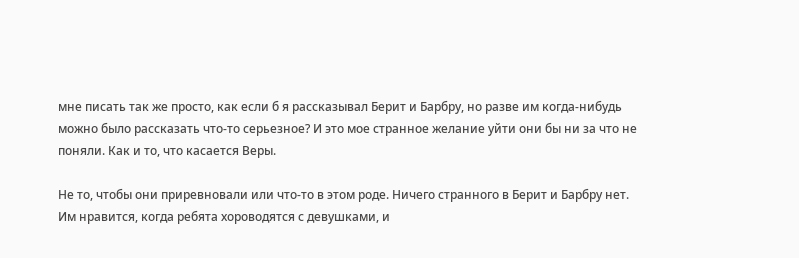мне писать так же просто, как если б я рассказывал Берит и Барбру, но разве им когда-нибудь можно было рассказать что-то серьезное? И это мое странное желание уйти они бы ни за что не поняли. Как и то, что касается Веры.

Не то, чтобы они приревновали или что-то в этом роде. Ничего странного в Берит и Барбру нет. Им нравится, когда ребята хороводятся с девушками, и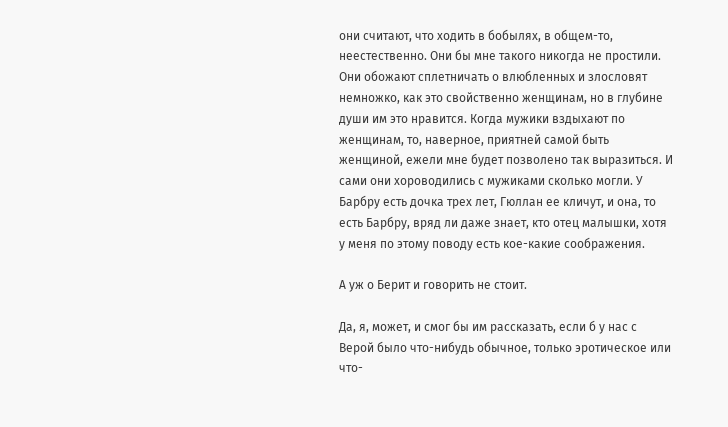они считают, что ходить в бобылях, в общем-то, неестественно. Они бы мне такого никогда не простили. Они обожают сплетничать о влюбленных и злословят немножко, как это свойственно женщинам, но в глубине души им это нравится. Когда мужики вздыхают по женщинам, то, наверное, приятней самой быть женщиной, ежели мне будет позволено так выразиться. И сами они хороводились с мужиками сколько могли. У Барбру есть дочка трех лет, Гюллан ее кличут, и она, то есть Барбру, вряд ли даже знает, кто отец малышки, хотя у меня по этому поводу есть кое-какие соображения.

А уж о Берит и говорить не стоит.

Да, я, может, и смог бы им рассказать, если б у нас с Верой было что-нибудь обычное, только эротическое или что-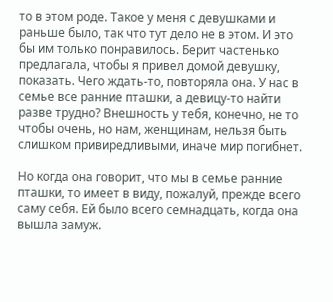то в этом роде. Такое у меня с девушками и раньше было, так что тут дело не в этом. И это бы им только понравилось. Берит частенько предлагала, чтобы я привел домой девушку, показать. Чего ждать-то, повторяла она. У нас в семье все ранние пташки, а девицу-то найти разве трудно? Внешность у тебя, конечно, не то чтобы очень, но нам, женщинам, нельзя быть слишком привиредливыми, иначе мир погибнет.

Но когда она говорит, что мы в семье ранние пташки, то имеет в виду, пожалуй, прежде всего саму себя. Ей было всего семнадцать, когда она вышла замуж.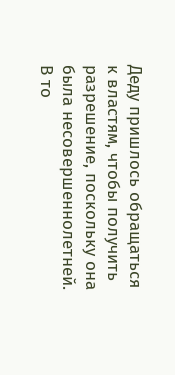Деду пришлось обращаться к властям, чтобы получить разрешение, поскольку она была несовершеннолетней. В то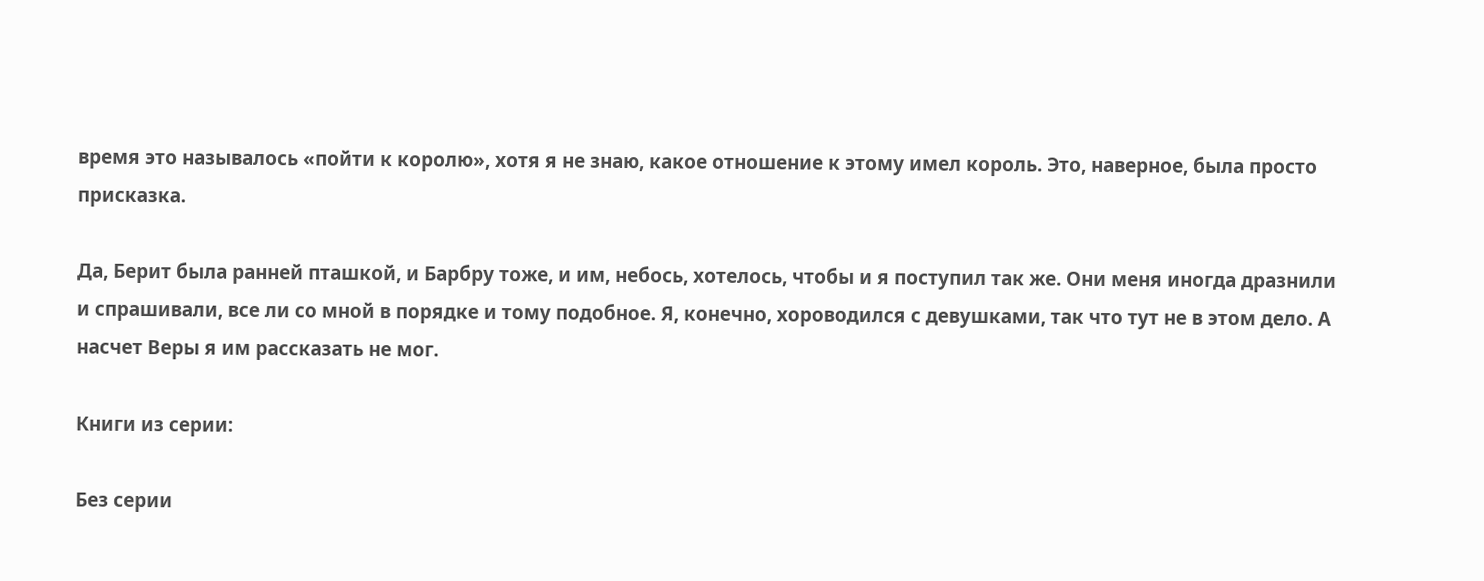время это называлось «пойти к королю», хотя я не знаю, какое отношение к этому имел король. Это, наверное, была просто присказка.

Да, Берит была ранней пташкой, и Барбру тоже, и им, небось, хотелось, чтобы и я поступил так же. Они меня иногда дразнили и спрашивали, все ли со мной в порядке и тому подобное. Я, конечно, хороводился с девушками, так что тут не в этом дело. А насчет Веры я им рассказать не мог.

Книги из серии:

Без серии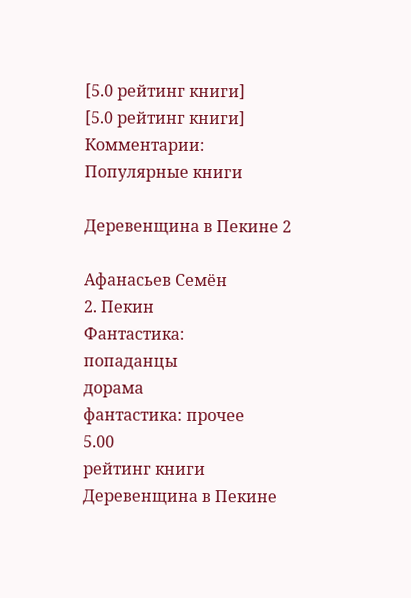[5.0 рейтинг книги]
[5.0 рейтинг книги]
Комментарии:
Популярные книги

Деревенщина в Пекине 2

Афанасьев Семён
2. Пекин
Фантастика:
попаданцы
дорама
фантастика: прочее
5.00
рейтинг книги
Деревенщина в Пекине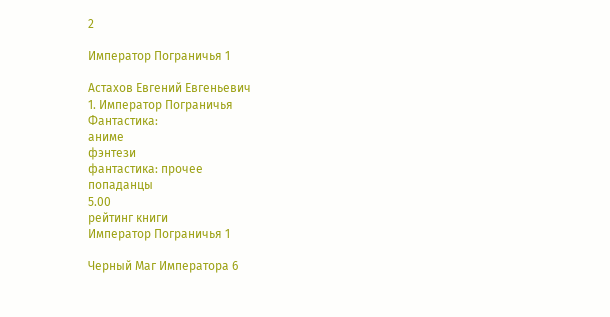2

Император Пограничья 1

Астахов Евгений Евгеньевич
1. Император Пограничья
Фантастика:
аниме
фэнтези
фантастика: прочее
попаданцы
5.00
рейтинг книги
Император Пограничья 1

Черный Маг Императора 6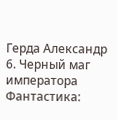Герда Александр
6. Черный маг императора
Фантастика: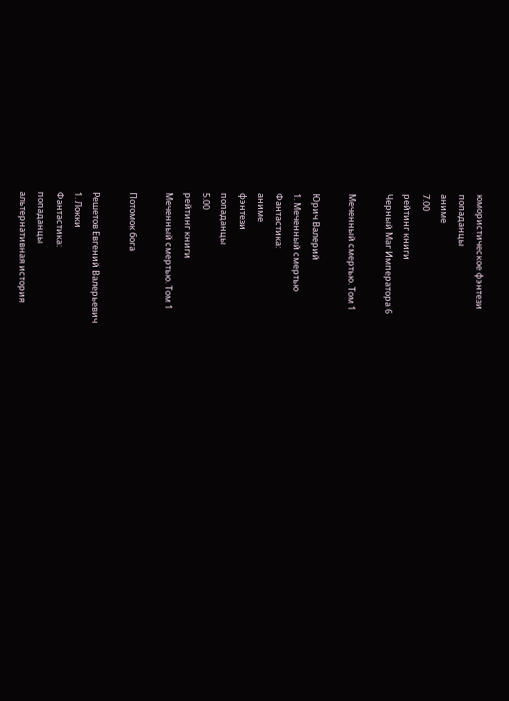юмористическое фэнтези
попаданцы
аниме
7.00
рейтинг книги
Черный Маг Императора 6

Меченный смертью. Том 1

Юрич Валерий
1. Меченный смертью
Фантастика:
аниме
фэнтези
попаданцы
5.00
рейтинг книги
Меченный смертью. Том 1

Потомок бога

Решетов Евгений Валерьевич
1. Локки
Фантастика:
попаданцы
альтернативная история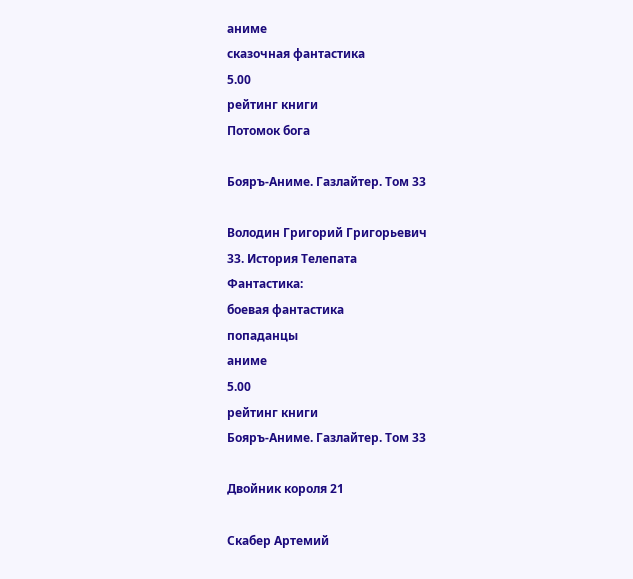аниме
сказочная фантастика
5.00
рейтинг книги
Потомок бога

Бояръ-Аниме. Газлайтер. Том 33

Володин Григорий Григорьевич
33. История Телепата
Фантастика:
боевая фантастика
попаданцы
аниме
5.00
рейтинг книги
Бояръ-Аниме. Газлайтер. Том 33

Двойник короля 21

Скабер Артемий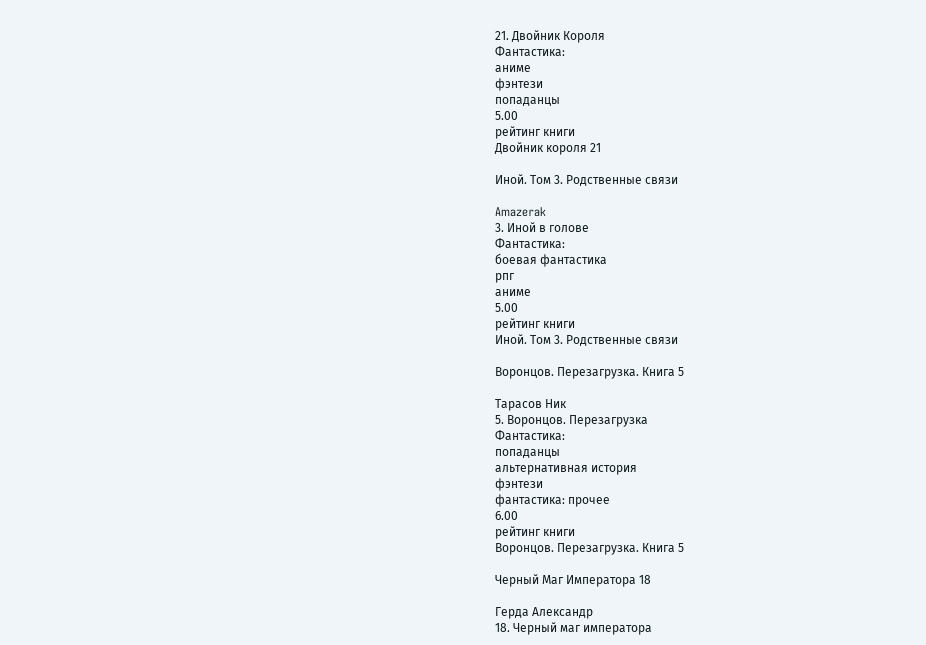21. Двойник Короля
Фантастика:
аниме
фэнтези
попаданцы
5.00
рейтинг книги
Двойник короля 21

Иной. Том 3. Родственные связи

Amazerak
3. Иной в голове
Фантастика:
боевая фантастика
рпг
аниме
5.00
рейтинг книги
Иной. Том 3. Родственные связи

Воронцов. Перезагрузка. Книга 5

Тарасов Ник
5. Воронцов. Перезагрузка
Фантастика:
попаданцы
альтернативная история
фэнтези
фантастика: прочее
6.00
рейтинг книги
Воронцов. Перезагрузка. Книга 5

Черный Маг Императора 18

Герда Александр
18. Черный маг императора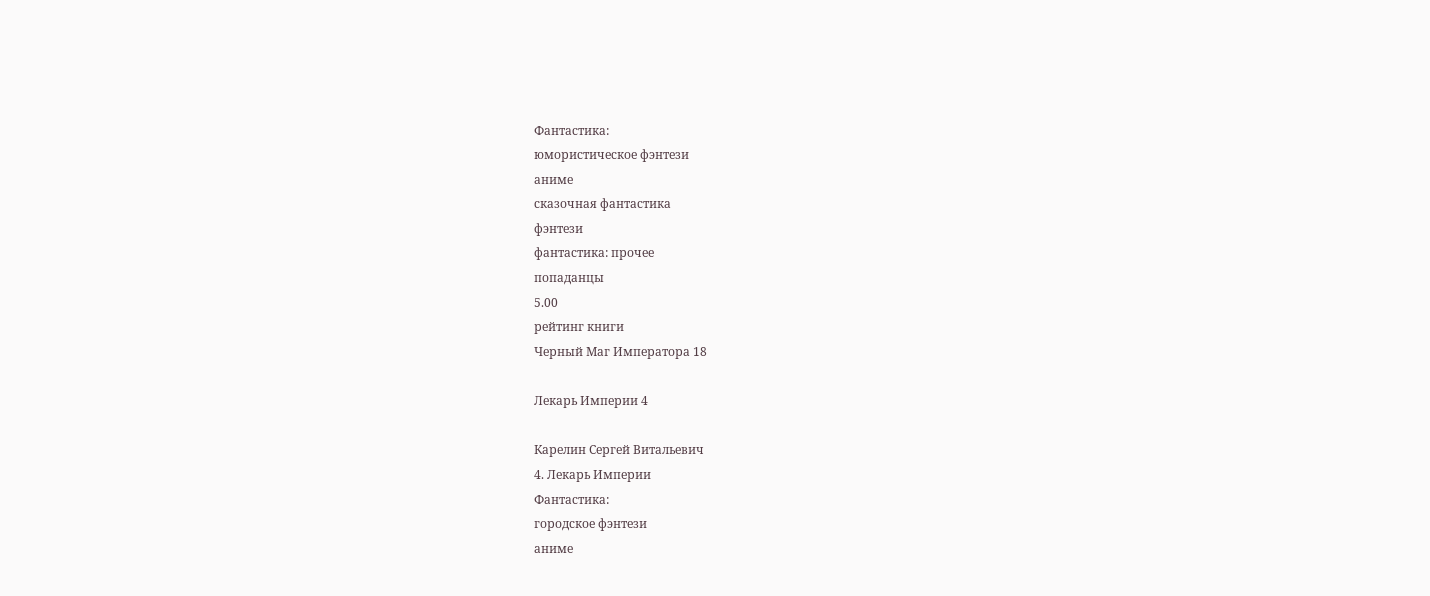Фантастика:
юмористическое фэнтези
аниме
сказочная фантастика
фэнтези
фантастика: прочее
попаданцы
5.00
рейтинг книги
Черный Маг Императора 18

Лекарь Империи 4

Карелин Сергей Витальевич
4. Лекарь Империи
Фантастика:
городское фэнтези
аниме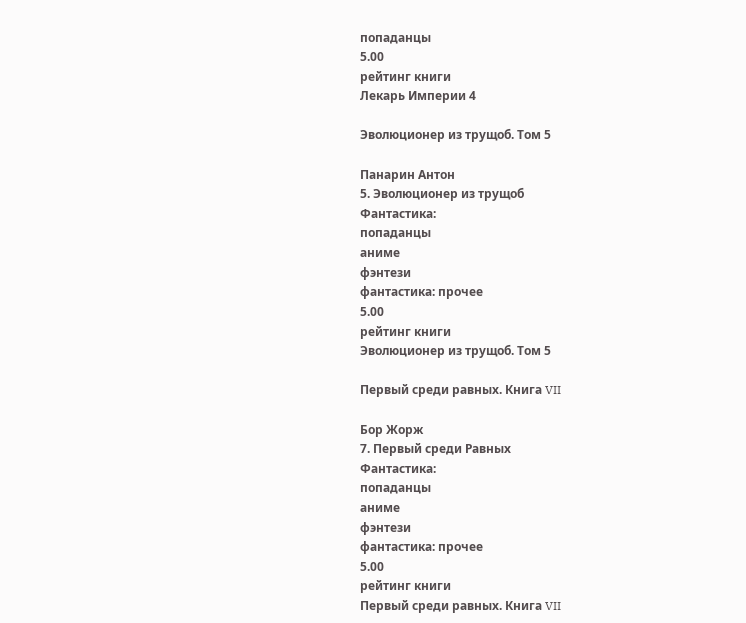попаданцы
5.00
рейтинг книги
Лекарь Империи 4

Эволюционер из трущоб. Том 5

Панарин Антон
5. Эволюционер из трущоб
Фантастика:
попаданцы
аниме
фэнтези
фантастика: прочее
5.00
рейтинг книги
Эволюционер из трущоб. Том 5

Первый среди равных. Книга VII

Бор Жорж
7. Первый среди Равных
Фантастика:
попаданцы
аниме
фэнтези
фантастика: прочее
5.00
рейтинг книги
Первый среди равных. Книга VII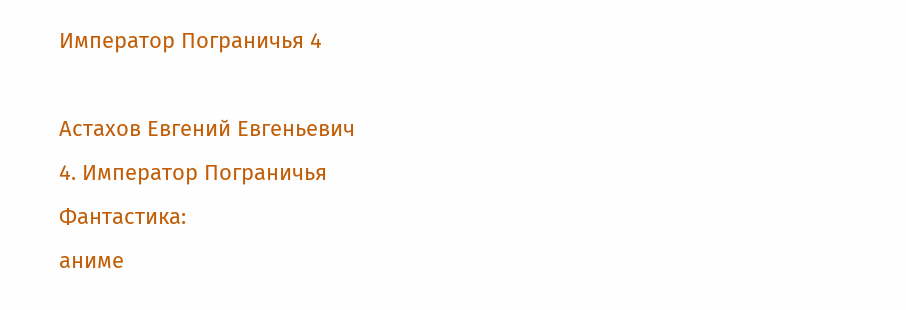Император Пограничья 4

Астахов Евгений Евгеньевич
4. Император Пограничья
Фантастика:
аниме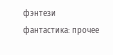фэнтези
фантастика: прочее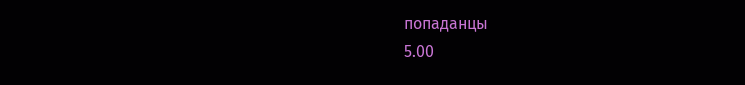попаданцы
5.00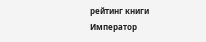рейтинг книги
Император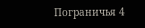Пограничья 4